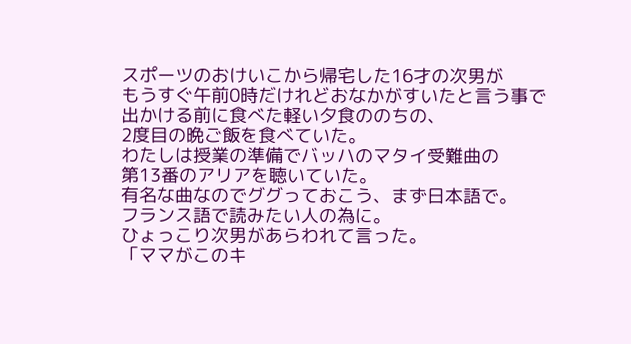スポーツのおけいこから帰宅した16才の次男が
もうすぐ午前0時だけれどおなかがすいたと言う事で
出かける前に食べた軽い夕食ののちの、
2度目の晩ご飯を食べていた。
わたしは授業の準備でバッハのマタイ受難曲の
第13番のアリアを聴いていた。
有名な曲なのでググっておこう、まず日本語で。
フランス語で読みたい人の為に。
ひょっこり次男があらわれて言った。
「ママがこのキ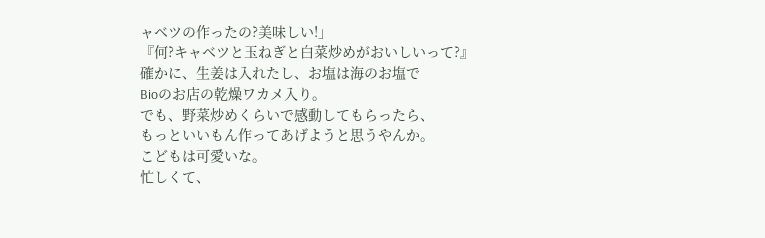ャベツの作ったの?美味しい!」
『何?キャベツと玉ねぎと白菜炒めがおいしいって?』
確かに、生姜は入れたし、お塩は海のお塩で
Bioのお店の乾燥ワカメ入り。
でも、野菜炒めくらいで感動してもらったら、
もっといいもん作ってあげようと思うやんか。
こどもは可愛いな。
忙しくて、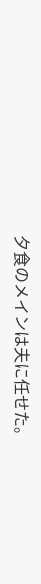夕食のメインは夫に任せた。